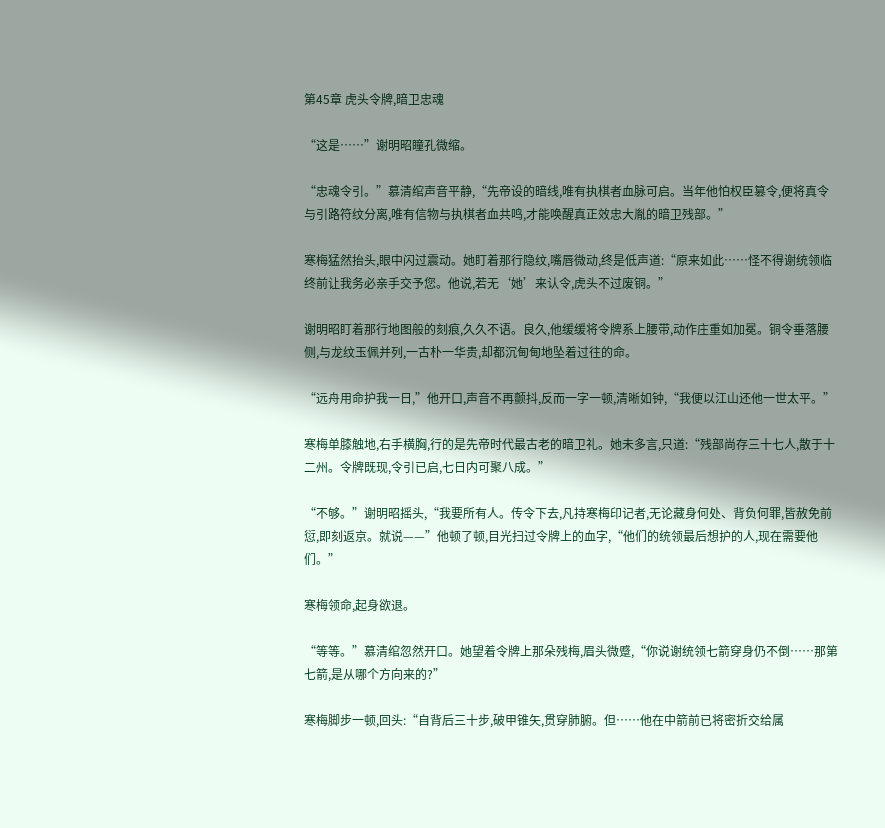第45章 虎头令牌,暗卫忠魂

“这是……”谢明昭瞳孔微缩。

“忠魂令引。”慕清绾声音平静,“先帝设的暗线,唯有执棋者血脉可启。当年他怕权臣篡令,便将真令与引路符纹分离,唯有信物与执棋者血共鸣,才能唤醒真正效忠大胤的暗卫残部。”

寒梅猛然抬头,眼中闪过震动。她盯着那行隐纹,嘴唇微动,终是低声道:“原来如此……怪不得谢统领临终前让我务必亲手交予您。他说,若无‘她’来认令,虎头不过废铜。”

谢明昭盯着那行地图般的刻痕,久久不语。良久,他缓缓将令牌系上腰带,动作庄重如加冕。铜令垂落腰侧,与龙纹玉佩并列,一古朴一华贵,却都沉甸甸地坠着过往的命。

“远舟用命护我一日,”他开口,声音不再颤抖,反而一字一顿,清晰如钟,“我便以江山还他一世太平。”

寒梅单膝触地,右手横胸,行的是先帝时代最古老的暗卫礼。她未多言,只道:“残部尚存三十七人,散于十二州。令牌既现,令引已启,七日内可聚八成。”

“不够。”谢明昭摇头,“我要所有人。传令下去,凡持寒梅印记者,无论藏身何处、背负何罪,皆赦免前愆,即刻返京。就说——”他顿了顿,目光扫过令牌上的血字,“他们的统领最后想护的人,现在需要他们。”

寒梅领命,起身欲退。

“等等。”慕清绾忽然开口。她望着令牌上那朵残梅,眉头微蹙,“你说谢统领七箭穿身仍不倒……那第七箭,是从哪个方向来的?”

寒梅脚步一顿,回头:“自背后三十步,破甲锥矢,贯穿肺腑。但……他在中箭前已将密折交给属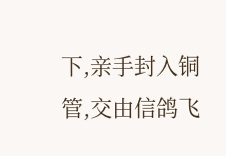下,亲手封入铜管,交由信鸽飞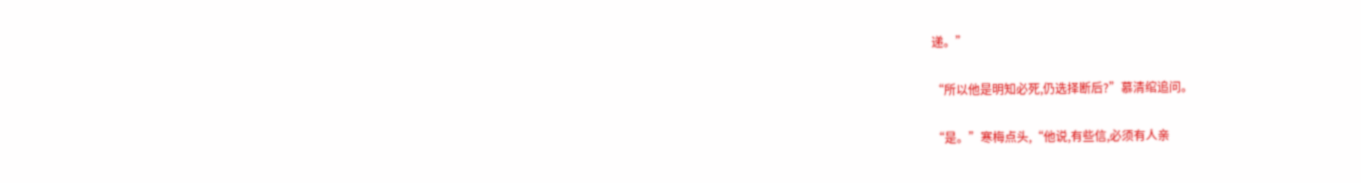递。”

“所以他是明知必死,仍选择断后?”慕清绾追问。

“是。”寒梅点头,“他说,有些信,必须有人亲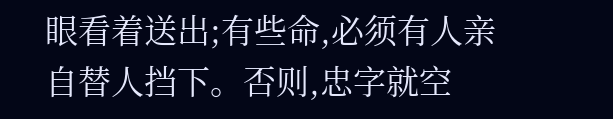眼看着送出;有些命,必须有人亲自替人挡下。否则,忠字就空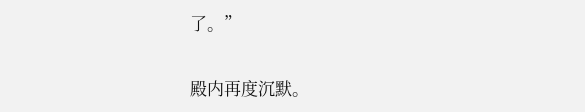了。”

殿内再度沉默。